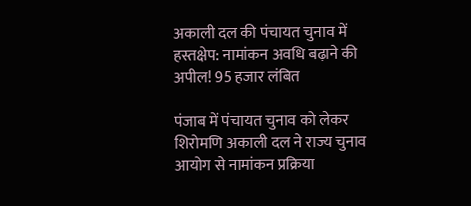अकाली दल की पंचायत चुनाव में हस्तक्षेप: नामांकन अवधि बढ़ाने की अपील! 95 हजार लंबित

पंजाब में पंचायत चुनाव को लेकर शिरोमणि अकाली दल ने राज्य चुनाव आयोग से नामांकन प्रक्रिया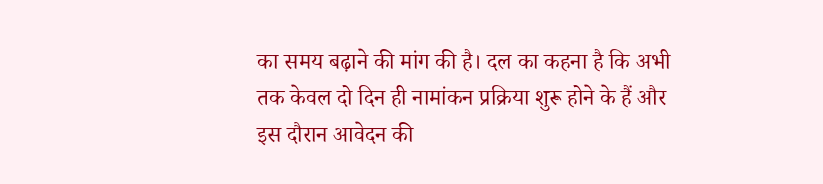का समय बढ़ाने की मांग की है। दल का कहना है कि अभी तक केवल दो दिन ही नामांकन प्रक्रिया शुरू होने के हैं और इस दौरान आवेदन की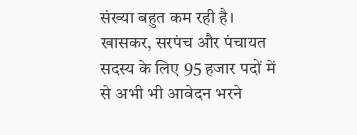संख्या बहुत कम रही है। खासकर, सरपंच और पंचायत सदस्य के लिए 95 हजार पदों में से अभी भी आवेदन भरने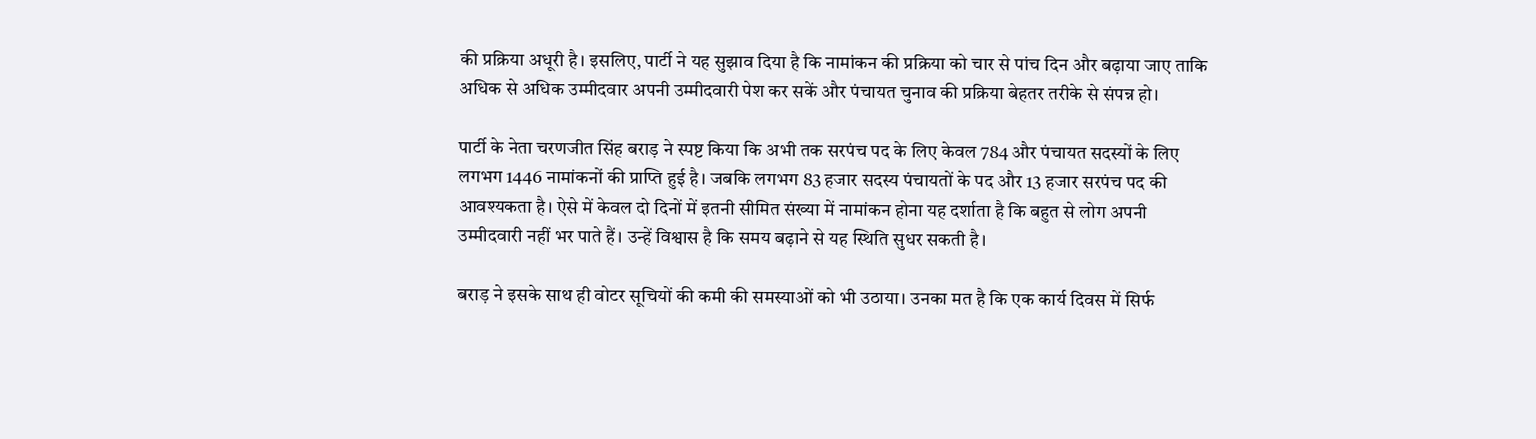की प्रक्रिया अधूरी है। इसलिए, पार्टी ने यह सुझाव दिया है कि नामांकन की प्रक्रिया को चार से पांच दिन और बढ़ाया जाए ताकि अधिक से अधिक उम्मीदवार अपनी उम्मीदवारी पेश कर सकें और पंचायत चुनाव की प्रक्रिया बेहतर तरीके से संपन्न हो।

पार्टी के नेता चरणजीत सिंह बराड़ ने स्पष्ट किया कि अभी तक सरपंच पद के लिए केवल 784 और पंचायत सदस्यों के लिए लगभग 1446 नामांकनों की प्राप्ति हुई है। जबकि लगभग 83 हजार सदस्य पंचायतों के पद और 13 हजार सरपंच पद की आवश्यकता है। ऐसे में केवल दो दिनों में इतनी सीमित संख्या में नामांकन होना यह दर्शाता है कि बहुत से लोग अपनी उम्मीदवारी नहीं भर पाते हैं। उन्हें विश्वास है कि समय बढ़ाने से यह स्थिति सुधर सकती है।

बराड़ ने इसके साथ ही वोटर सूचियों की कमी की समस्याओं को भी उठाया। उनका मत है कि एक कार्य दिवस में सिर्फ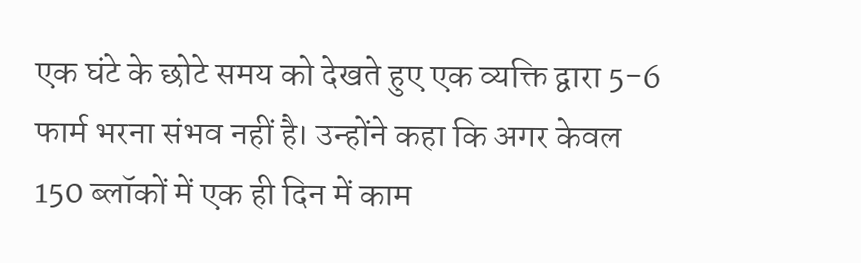एक घंटे के छोटे समय को देखते हुए एक व्यक्ति द्वारा 5-6 फार्म भरना संभव नहीं है। उन्होंने कहा कि अगर केवल 150 ब्लॉकों में एक ही दिन में काम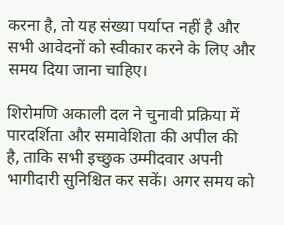करना है, तो यह संख्या पर्याप्त नहीं है और सभी आवेदनों को स्वीकार करने के लिए और समय दिया जाना चाहिए।

शिरोमणि अकाली दल ने चुनावी प्रक्रिया में पारदर्शिता और समावेशिता की अपील की है, ताकि सभी इच्छुक उम्मीदवार अपनी भागीदारी सुनिश्चित कर सकें। अगर समय को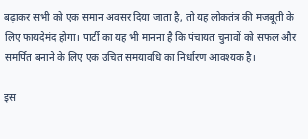बढ़ाकर सभी को एक समान अवसर दिया जाता है, तो यह लोकतंत्र की मजबूती के लिए फायदेमंद होगा। पार्टी का यह भी मानना है कि पंचायत चुनावों को सफल और समर्पित बनाने के लिए एक उचित समयावधि का निर्धारण आवश्यक है।

इस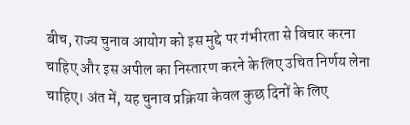बीच, राज्य चुनाव आयोग को इस मुद्दे पर गंभीरता से विचार करना चाहिए और इस अपील का निस्तारण करने के लिए उचित निर्णय लेना चाहिए। अंत में, यह चुनाव प्रक्रिया केवल कुछ दिनों के लिए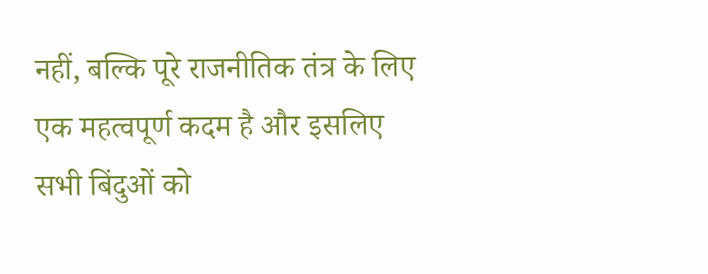नहीं, बल्कि पूरे राजनीतिक तंत्र के लिए एक महत्वपूर्ण कदम है और इसलिए सभी बिंदुओं को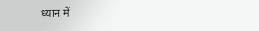ध्यान में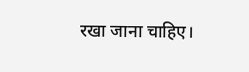रखा जाना चाहिए।